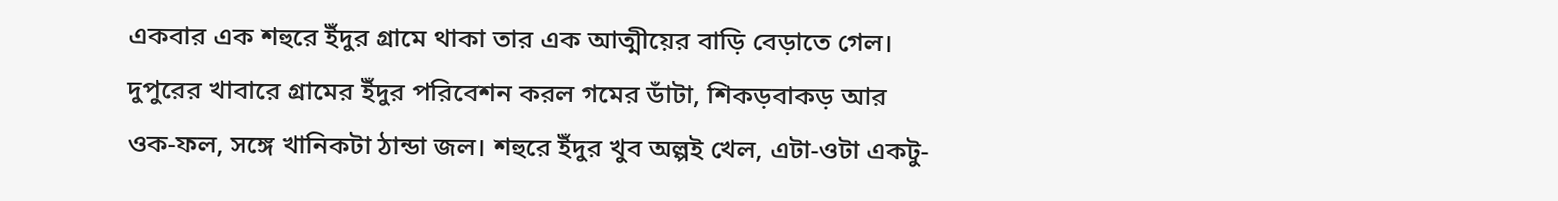একবার এক শহুরে ইঁদুর গ্রামে থাকা তার এক আত্মীয়ের বাড়ি বেড়াতে গেল। দুপুরের খাবারে গ্রামের ইঁদুর পরিবেশন করল গমের ডাঁটা, শিকড়বাকড় আর ওক-ফল, সঙ্গে খানিকটা ঠান্ডা জল। শহুরে ইঁদুর খুব অল্পই খেল, এটা-ওটা একটু-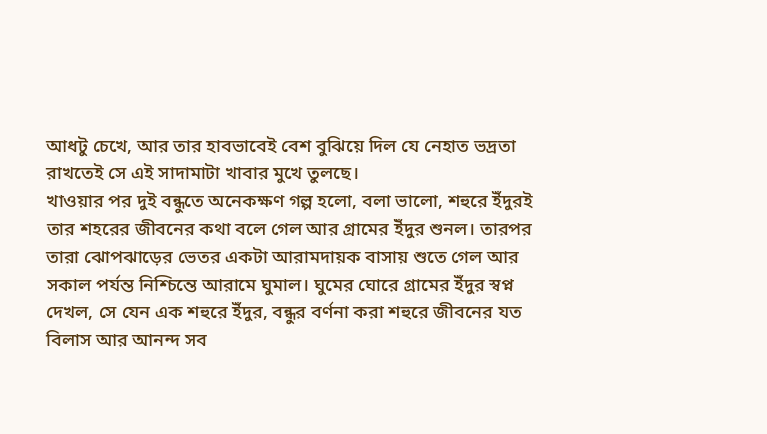আধটু চেখে, আর তার হাবভাবেই বেশ বুঝিয়ে দিল যে নেহাত ভদ্রতা রাখতেই সে এই সাদামাটা খাবার মুখে তুলছে।
খাওয়ার পর দুই বন্ধুতে অনেকক্ষণ গল্প হলো, বলা ভালো, শহুরে ইঁদুরই তার শহরের জীবনের কথা বলে গেল আর গ্রামের ইঁদুর শুনল। তারপর তারা ঝোপঝাড়ের ভেতর একটা আরামদায়ক বাসায় শুতে গেল আর সকাল পর্যন্ত নিশ্চিন্তে আরামে ঘুমাল। ঘুমের ঘোরে গ্রামের ইঁদুর স্বপ্ন দেখল, সে যেন এক শহুরে ইঁদুর, বন্ধুর বর্ণনা করা শহুরে জীবনের যত বিলাস আর আনন্দ সব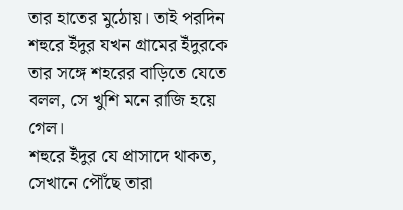তার হাতের মুঠোয়। তাই পরদিন শহুরে ইঁদুর যখন গ্রামের ইঁদুরকে তার সঙ্গে শহরের বাড়িতে যেতে বলল, সে খুশি মনে রাজি হয়ে গেল।
শহুরে ইঁদুর যে প্রাসাদে থাকত, সেখানে পৌঁছে তারা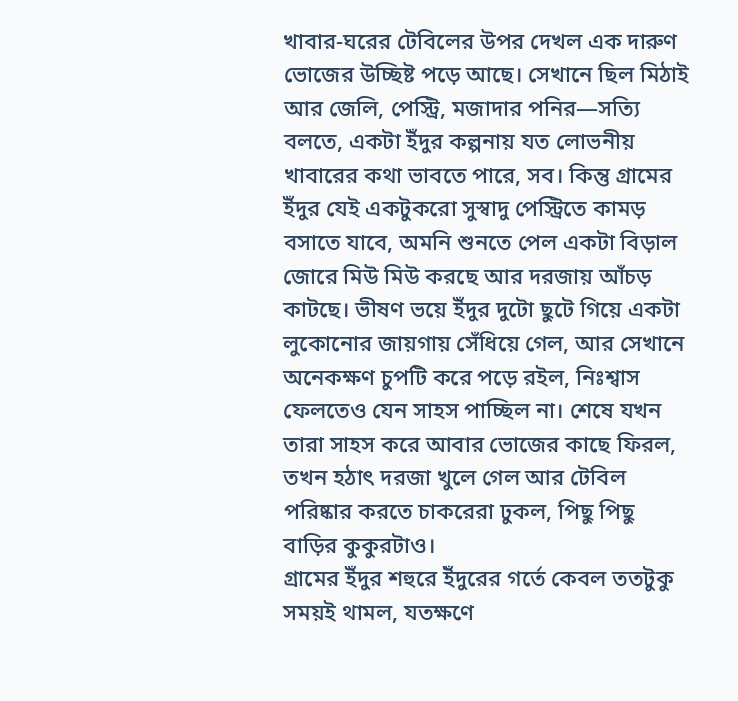খাবার-ঘরের টেবিলের উপর দেখল এক দারুণ ভোজের উচ্ছিষ্ট পড়ে আছে। সেখানে ছিল মিঠাই আর জেলি, পেস্ট্রি, মজাদার পনির—সত্যি বলতে, একটা ইঁদুর কল্পনায় যত লোভনীয় খাবারের কথা ভাবতে পারে, সব। কিন্তু গ্রামের ইঁদুর যেই একটুকরো সুস্বাদু পেস্ট্রিতে কামড় বসাতে যাবে, অমনি শুনতে পেল একটা বিড়াল জোরে মিউ মিউ করছে আর দরজায় আঁচড় কাটছে। ভীষণ ভয়ে ইঁদুর দুটো ছুটে গিয়ে একটা লুকোনোর জায়গায় সেঁধিয়ে গেল, আর সেখানে অনেকক্ষণ চুপটি করে পড়ে রইল, নিঃশ্বাস ফেলতেও যেন সাহস পাচ্ছিল না। শেষে যখন তারা সাহস করে আবার ভোজের কাছে ফিরল, তখন হঠাৎ দরজা খুলে গেল আর টেবিল পরিষ্কার করতে চাকরেরা ঢুকল, পিছু পিছু বাড়ির কুকুরটাও।
গ্রামের ইঁদুর শহুরে ইঁদুরের গর্তে কেবল ততটুকু সময়ই থামল, যতক্ষণে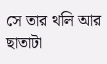সে তার থলি আর ছাতাটা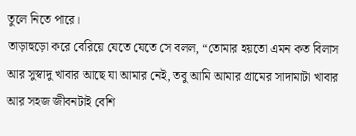তুলে নিতে পারে।
তাড়াহুড়ো করে বেরিয়ে যেতে যেতে সে বলল, “তোমার হয়তো এমন কত বিলাস আর সুস্বাদু খাবার আছে যা আমার নেই, তবু আমি আমার গ্রামের সাদামাটা খাবার আর সহজ জীবনটাই বেশি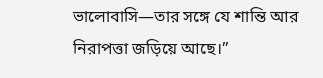ভালোবাসি—তার সঙ্গে যে শান্তি আর নিরাপত্তা জড়িয়ে আছে।”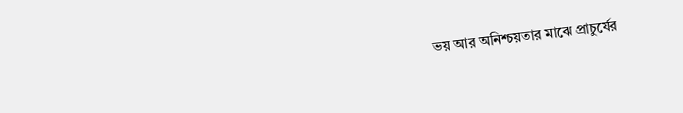ভয় আর অনিশ্চয়তার মাঝে প্রাচুর্যের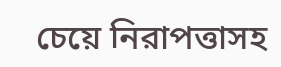চেয়ে নিরাপত্তাসহ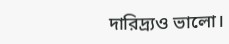দারিদ্র্যও ভালো।